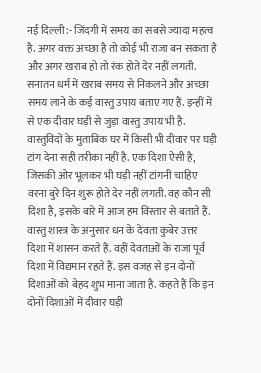नई दिल्ली:- जिंदगी में समय का सबसे ज्यादा महत्व है. अगर वक्त अच्छा है तो कोई भी राजा बन सकता है और अगर खराब हो तो रंक होते देर नहीं लगती. सनातन धर्म में खराब समय से निकलने और अच्छा समय लाने के कई वास्तु उपाय बताए गए हैं. इन्हीं में से एक दीवार घड़ी से जुड़ा वास्तु उपाय भी है. वास्तुविदों के मुताबिक घर में किसी भी दीवार पर घड़ी टांग देना सही तरीका नहीं है. एक दिशा ऐसी है, जिसकी ओर भूलकर भी घड़ी नहीं टांगनी चाहिए वरना बुरे दिन शुरू होते देर नहीं लगती. वह कौन सी दिशा है, इसके बारे में आज हम विस्तार से बताते हैं.
वास्तु शास्त्र के अनुसार धन के देवता कुबेर उत्तर दिशा में शासन करते हैं. वहीं देवताओं के राजा पूर्व दिशा में विद्यमान रहते हैं. इस वजह से इन दोनों दिशाओं को बेहद शुभ माना जाता है. कहते हैं कि इन दोनों दिशाओं में दीवार घड़ी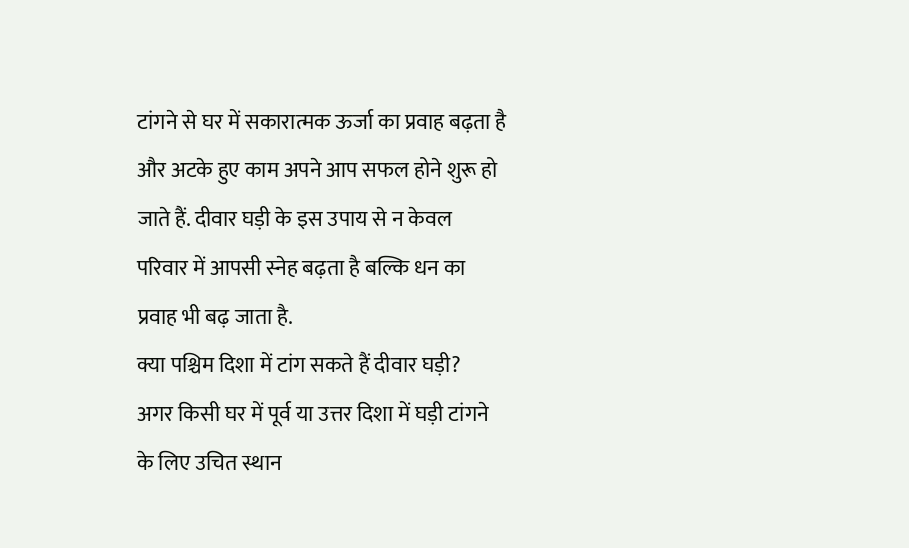टांगने से घर में सकारात्मक ऊर्जा का प्रवाह बढ़ता है और अटके हुए काम अपने आप सफल होने शुरू हो जाते हैं. दीवार घड़ी के इस उपाय से न केवल परिवार में आपसी स्नेह बढ़ता है बल्कि धन का प्रवाह भी बढ़ जाता है.
क्या पश्चिम दिशा में टांग सकते हैं दीवार घड़ी?
अगर किसी घर में पूर्व या उत्तर दिशा में घड़ी टांगने के लिए उचित स्थान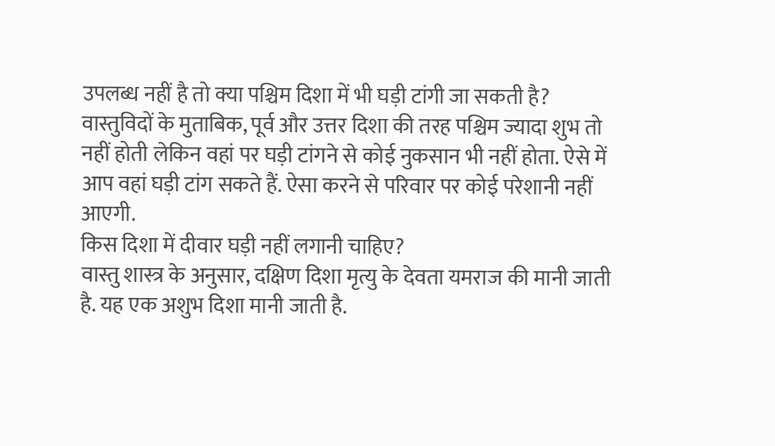उपलब्ध नहीं है तो क्या पश्चिम दिशा में भी घड़ी टांगी जा सकती है? वास्तुविदों के मुताबिक, पूर्व और उत्तर दिशा की तरह पश्चिम ज्यादा शुभ तो नहीं होती लेकिन वहां पर घड़ी टांगने से कोई नुकसान भी नहीं होता. ऐसे में आप वहां घड़ी टांग सकते हैं. ऐसा करने से परिवार पर कोई परेशानी नहीं आएगी.
किस दिशा में दीवार घड़ी नहीं लगानी चाहिए?
वास्तु शास्त्र के अनुसार, दक्षिण दिशा मृत्यु के देवता यमराज की मानी जाती है. यह एक अशुभ दिशा मानी जाती है.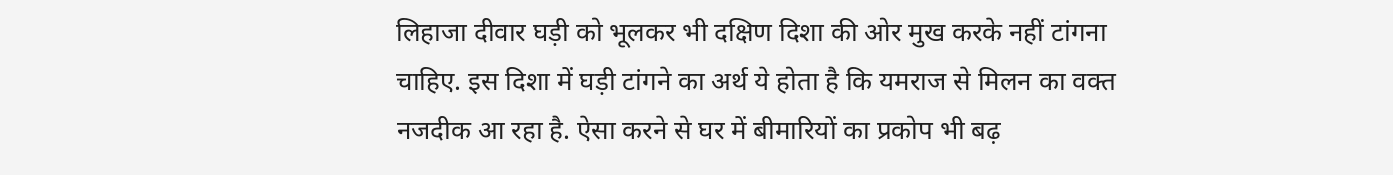लिहाजा दीवार घड़ी को भूलकर भी दक्षिण दिशा की ओर मुख करके नहीं टांगना चाहिए. इस दिशा में घड़ी टांगने का अर्थ ये होता है कि यमराज से मिलन का वक्त नजदीक आ रहा है. ऐसा करने से घर में बीमारियों का प्रकोप भी बढ़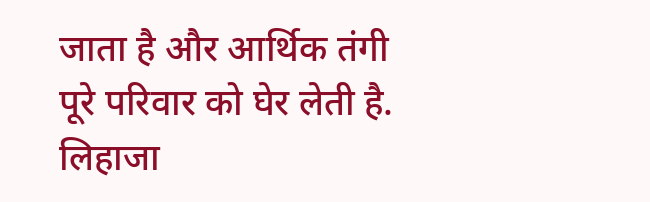जाता है और आर्थिक तंगी पूरे परिवार को घेर लेती है. लिहाजा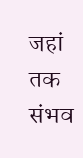जहां तक संभव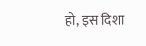हो, इस दिशा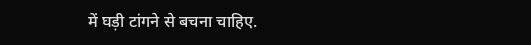में घड़ी टांगने से बचना चाहिए.